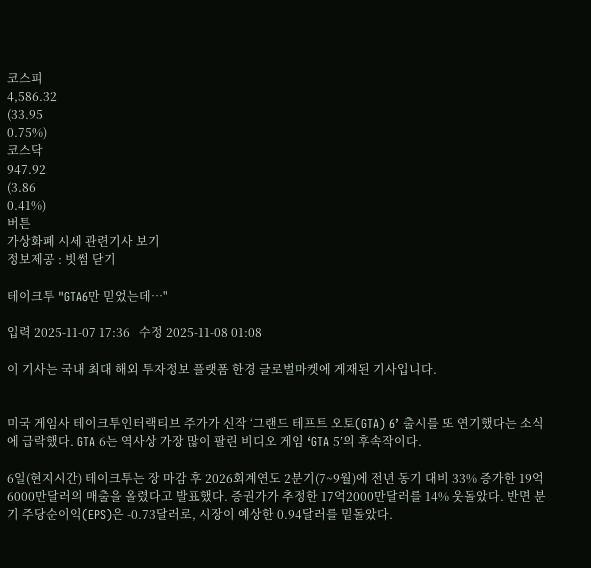코스피
4,586.32
(33.95
0.75%)
코스닥
947.92
(3.86
0.41%)
버튼
가상화폐 시세 관련기사 보기
정보제공 : 빗썸 닫기

테이크투 "GTA6만 믿었는데…"

입력 2025-11-07 17:36   수정 2025-11-08 01:08

이 기사는 국내 최대 해외 투자정보 플랫폼 한경 글로벌마켓에 게재된 기사입니다.


미국 게임사 테이크투인터랙티브 주가가 신작 ‘그랜드 테프트 오토(GTA) 6’ 출시를 또 연기했다는 소식에 급락했다. GTA 6는 역사상 가장 많이 팔린 비디오 게임 ‘GTA 5’의 후속작이다.

6일(현지시간) 테이크투는 장 마감 후 2026회계연도 2분기(7~9월)에 전년 동기 대비 33% 증가한 19억6000만달러의 매출을 올렸다고 발표했다. 증권가가 추정한 17억2000만달러를 14% 웃돌았다. 반면 분기 주당순이익(EPS)은 -0.73달러로, 시장이 예상한 0.94달러를 밑돌았다.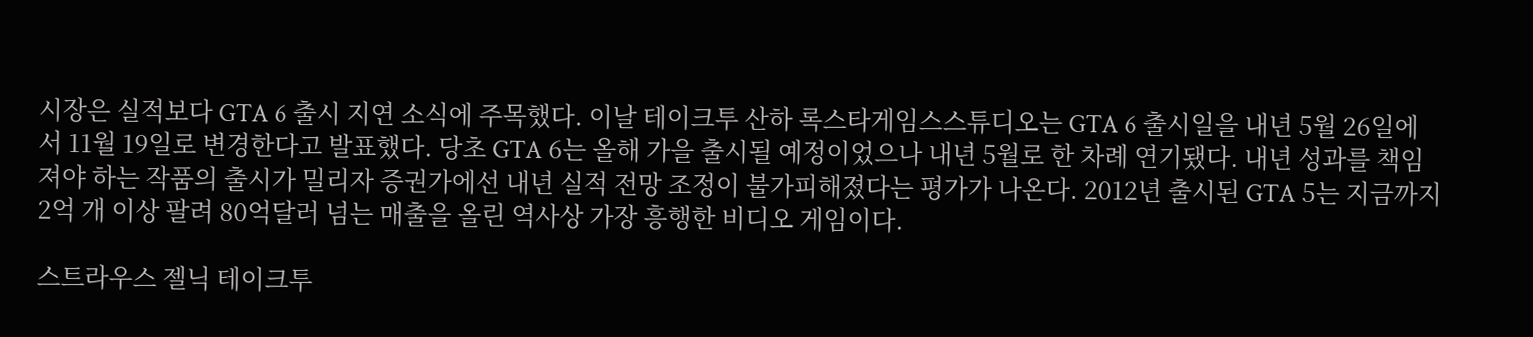시장은 실적보다 GTA 6 출시 지연 소식에 주목했다. 이날 테이크투 산하 록스타게임스스튜디오는 GTA 6 출시일을 내년 5월 26일에서 11월 19일로 변경한다고 발표했다. 당초 GTA 6는 올해 가을 출시될 예정이었으나 내년 5월로 한 차례 연기됐다. 내년 성과를 책임져야 하는 작품의 출시가 밀리자 증권가에선 내년 실적 전망 조정이 불가피해졌다는 평가가 나온다. 2012년 출시된 GTA 5는 지금까지 2억 개 이상 팔려 80억달러 넘는 매출을 올린 역사상 가장 흥행한 비디오 게임이다.

스트라우스 젤닉 테이크투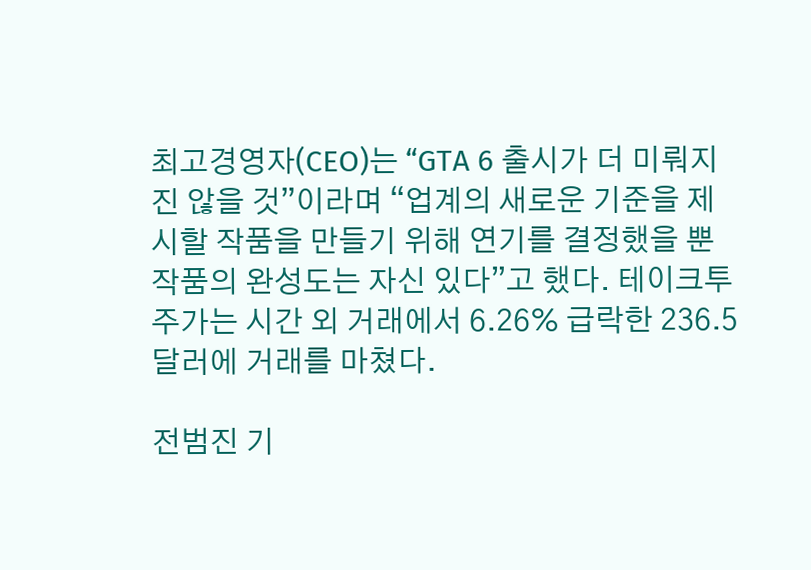최고경영자(CEO)는 “GTA 6 출시가 더 미뤄지진 않을 것”이라며 “업계의 새로운 기준을 제시할 작품을 만들기 위해 연기를 결정했을 뿐 작품의 완성도는 자신 있다”고 했다. 테이크투 주가는 시간 외 거래에서 6.26% 급락한 236.5달러에 거래를 마쳤다.

전범진 기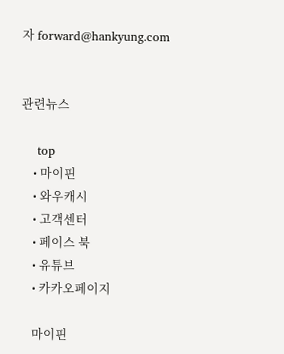자 forward@hankyung.com


관련뉴스

    top
    • 마이핀
    • 와우캐시
    • 고객센터
    • 페이스 북
    • 유튜브
    • 카카오페이지

    마이핀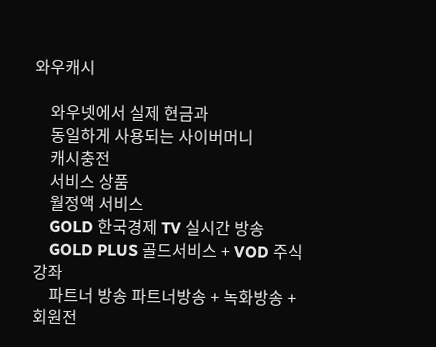와우캐시

    와우넷에서 실제 현금과
    동일하게 사용되는 사이버머니
    캐시충전
    서비스 상품
    월정액 서비스
    GOLD 한국경제 TV 실시간 방송
    GOLD PLUS 골드서비스 + VOD 주식강좌
    파트너 방송 파트너방송 + 녹화방송 + 회원전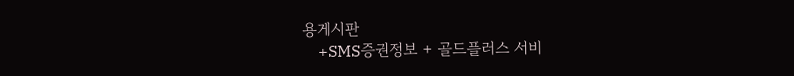용게시판
    +SMS증권정보 + 골드플러스 서비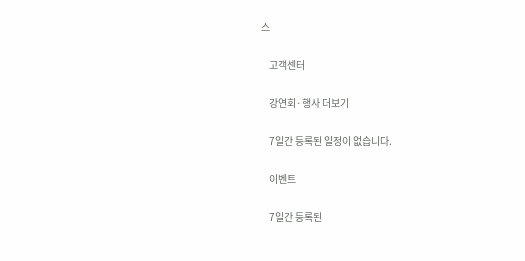스

    고객센터

    강연회·행사 더보기

    7일간 등록된 일정이 없습니다.

    이벤트

    7일간 등록된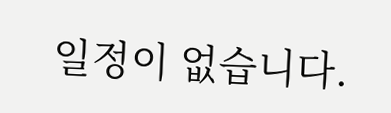일정이 없습니다.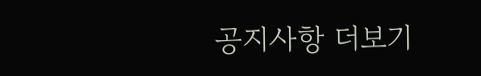공지사항 더보기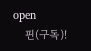open
    핀(구독)!